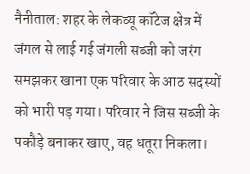नैनीताल: शहर के लेकव्यू कॉटेज क्षेत्र में जंगल से लाई गई जंगली सब्जी को जरंग समझकर खाना एक परिवार के आठ सदस्यों को भारी पड़ गया। परिवार ने जिस सब्जी के पकौड़े बनाकर खाए, वह धतूरा निकला।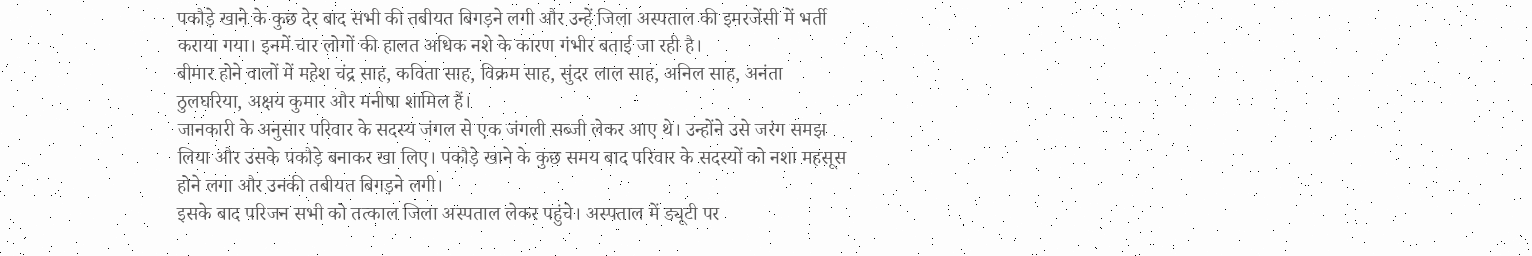पकौड़े खाने के कुछ देर बाद सभी की तबीयत बिगड़ने लगी और उन्हें जिला अस्पताल की इमरजेंसी में भर्ती कराया गया। इनमें चार लोगों की हालत अधिक नशे के कारण गंभीर बताई जा रही है।
बीमार होने वालों में महेश चंद्र साह, कविता साह, विक्रम साह, सुंदर लाल साह, अनिल साह, अनंता ठुलघरिया, अक्षय कुमार और मनीषा शामिल हैं।
जानकारी के अनुसार परिवार के सदस्य जंगल से एक जंगली सब्जी लेकर आए थे। उन्होंने उसे जरंग समझ लिया और उसके पकौड़े बनाकर खा लिए। पकौड़े खाने के कुछ समय बाद परिवार के सदस्यों को नशा महसूस होने लगा और उनकी तबीयत बिगड़ने लगी।
इसके बाद परिजन सभी को तत्काल जिला अस्पताल लेकर पहुंचे। अस्पताल में ड्यूटी पर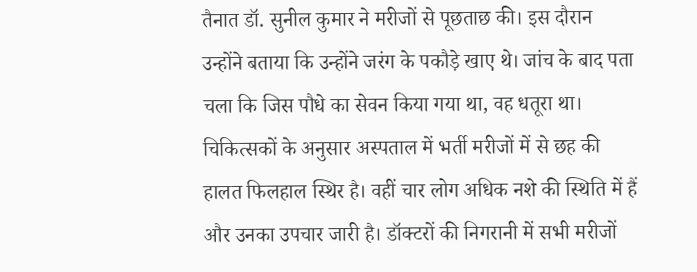तैनात डॉ. सुनील कुमार ने मरीजों से पूछताछ की। इस दौरान उन्होंने बताया कि उन्होंने जरंग के पकौड़े खाए थे। जांच के बाद पता चला कि जिस पौधे का सेवन किया गया था, वह धतूरा था।
चिकित्सकों के अनुसार अस्पताल में भर्ती मरीजों में से छह की हालत फिलहाल स्थिर है। वहीं चार लोग अधिक नशे की स्थिति में हैं और उनका उपचार जारी है। डॉक्टरों की निगरानी में सभी मरीजों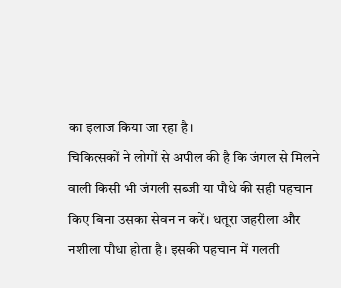का इलाज किया जा रहा है।
चिकित्सकों ने लोगों से अपील की है कि जंगल से मिलने वाली किसी भी जंगली सब्जी या पौधे की सही पहचान किए बिना उसका सेवन न करें। धतूरा जहरीला और नशीला पौधा होता है। इसकी पहचान में गलती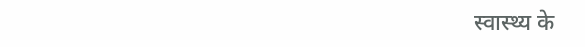स्वास्थ्य के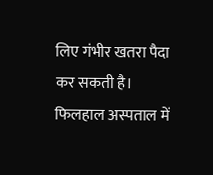लिए गंभीर खतरा पैदा कर सकती है।
फिलहाल अस्पताल में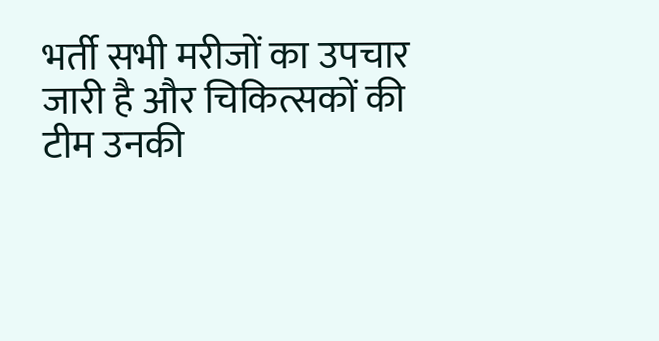भर्ती सभी मरीजों का उपचार जारी है और चिकित्सकों की टीम उनकी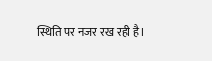स्थिति पर नजर रख रही है।